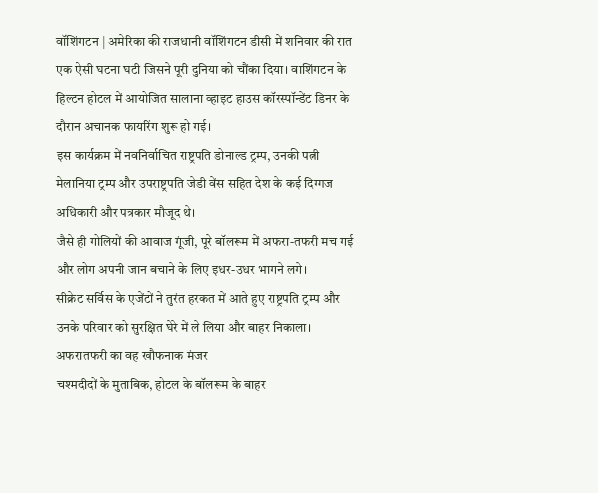वॉशिंगटन | अमेरिका की राजधानी वॉशिंगटन डीसी में शनिवार की रात एक ऐसी घटना घटी जिसने पूरी दुनिया को चौंका दिया। वाशिंगटन के हिल्टन होटल में आयोजित सालाना व्हाइट हाउस कॉरस्पॉन्डेंट डिनर के दौरान अचानक फायरिंग शुरू हो गई।
इस कार्यक्रम में नवनिर्वाचित राष्ट्रपति डोनाल्ड ट्रम्प, उनकी पत्नी मेलानिया ट्रम्प और उपराष्ट्रपति जेडी वेंस सहित देश के कई दिग्गज अधिकारी और पत्रकार मौजूद थे।
जैसे ही गोलियों की आवाज गूंजी, पूरे बॉलरूम में अफरा-तफरी मच गई और लोग अपनी जान बचाने के लिए इधर-उधर भागने लगे।
सीक्रेट सर्विस के एजेंटों ने तुरंत हरकत में आते हुए राष्ट्रपति ट्रम्प और उनके परिवार को सुरक्षित घेरे में ले लिया और बाहर निकाला।
अफरातफरी का वह खौफनाक मंजर
चश्मदीदों के मुताबिक, होटल के बॉलरूम के बाहर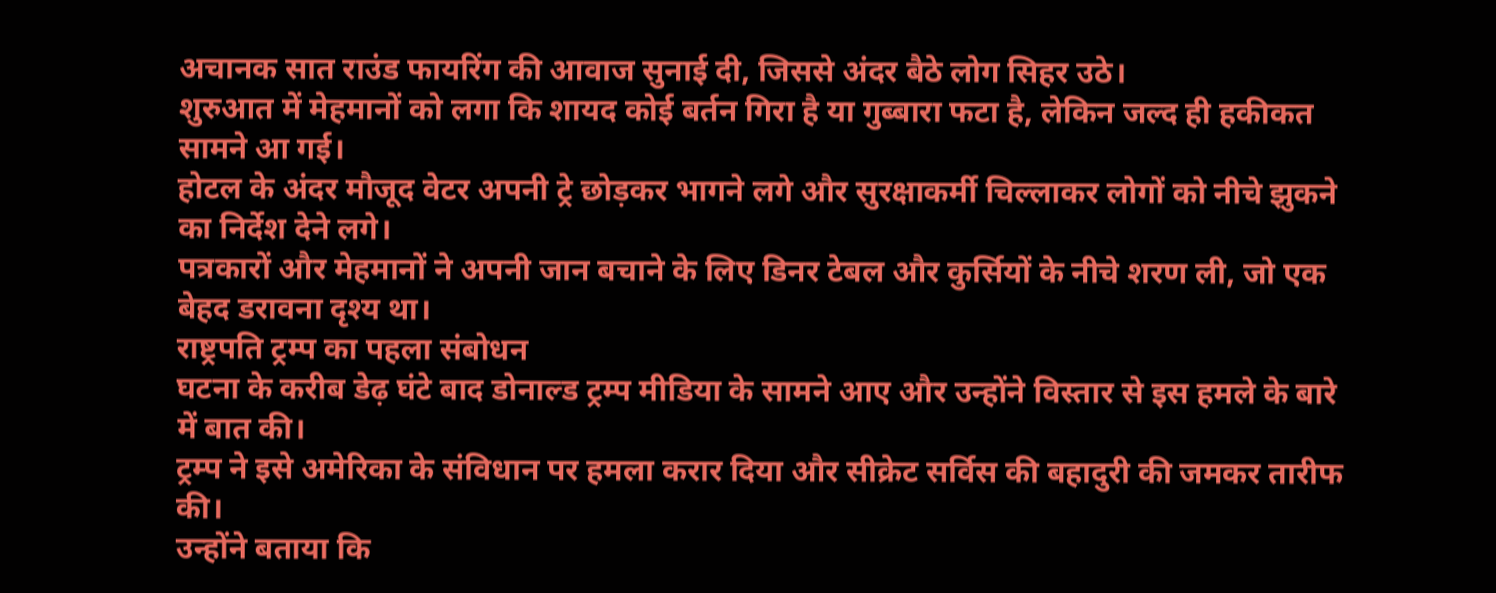अचानक सात राउंड फायरिंग की आवाज सुनाई दी, जिससे अंदर बैठे लोग सिहर उठे।
शुरुआत में मेहमानों को लगा कि शायद कोई बर्तन गिरा है या गुब्बारा फटा है, लेकिन जल्द ही हकीकत सामने आ गई।
होटल के अंदर मौजूद वेटर अपनी ट्रे छोड़कर भागने लगे और सुरक्षाकर्मी चिल्लाकर लोगों को नीचे झुकने का निर्देश देने लगे।
पत्रकारों और मेहमानों ने अपनी जान बचाने के लिए डिनर टेबल और कुर्सियों के नीचे शरण ली, जो एक बेहद डरावना दृश्य था।
राष्ट्रपति ट्रम्प का पहला संबोधन
घटना के करीब डेढ़ घंटे बाद डोनाल्ड ट्रम्प मीडिया के सामने आए और उन्होंने विस्तार से इस हमले के बारे में बात की।
ट्रम्प ने इसे अमेरिका के संविधान पर हमला करार दिया और सीक्रेट सर्विस की बहादुरी की जमकर तारीफ की।
उन्होंने बताया कि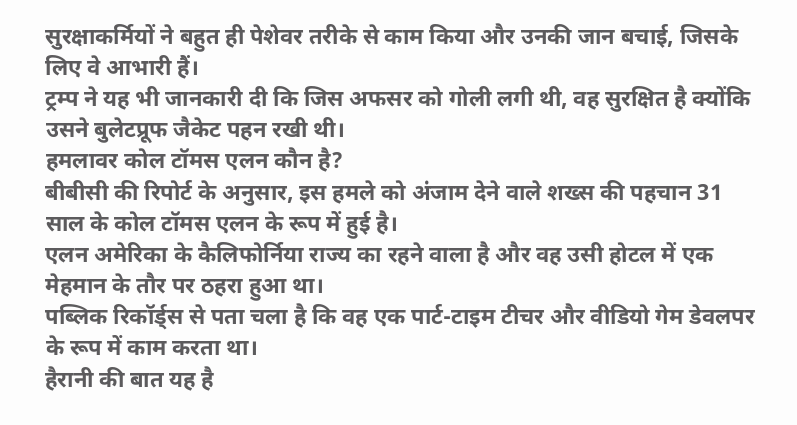सुरक्षाकर्मियों ने बहुत ही पेशेवर तरीके से काम किया और उनकी जान बचाई, जिसके लिए वे आभारी हैं।
ट्रम्प ने यह भी जानकारी दी कि जिस अफसर को गोली लगी थी, वह सुरक्षित है क्योंकि उसने बुलेटप्रूफ जैकेट पहन रखी थी।
हमलावर कोल टॉमस एलन कौन है?
बीबीसी की रिपोर्ट के अनुसार, इस हमले को अंजाम देने वाले शख्स की पहचान 31 साल के कोल टॉमस एलन के रूप में हुई है।
एलन अमेरिका के कैलिफोर्निया राज्य का रहने वाला है और वह उसी होटल में एक मेहमान के तौर पर ठहरा हुआ था।
पब्लिक रिकॉर्ड्स से पता चला है कि वह एक पार्ट-टाइम टीचर और वीडियो गेम डेवलपर के रूप में काम करता था।
हैरानी की बात यह है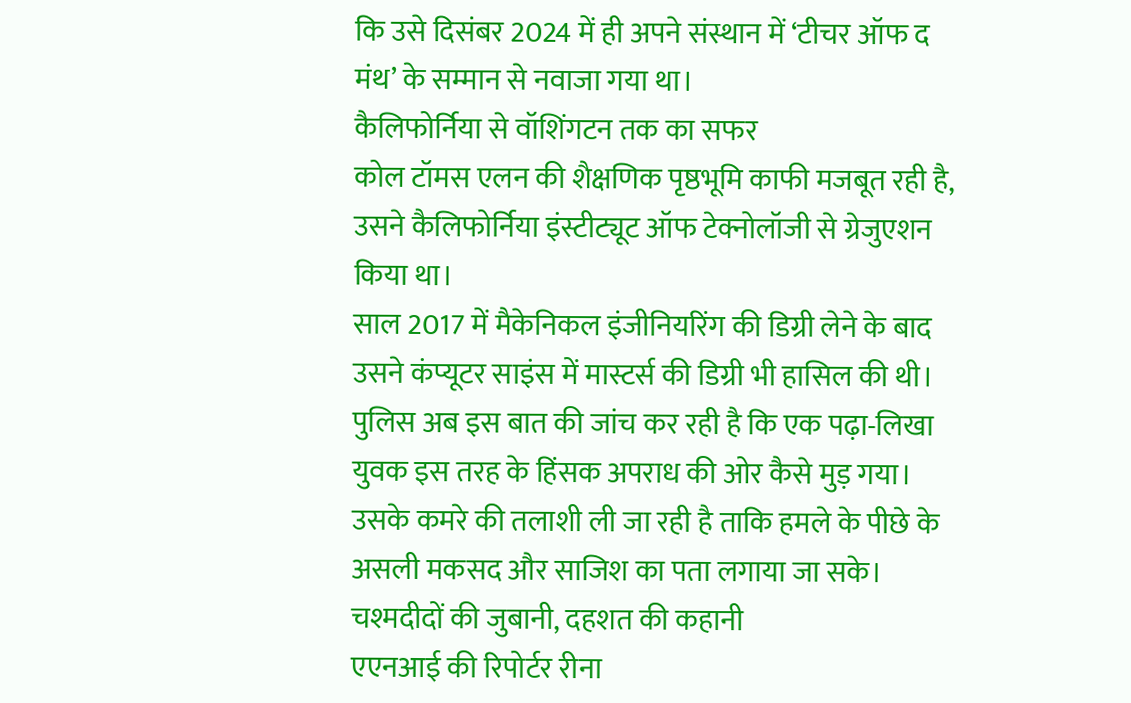कि उसे दिसंबर 2024 में ही अपने संस्थान में ‘टीचर ऑफ द मंथ’ के सम्मान से नवाजा गया था।
कैलिफोर्निया से वॉशिंगटन तक का सफर
कोल टॉमस एलन की शैक्षणिक पृष्ठभूमि काफी मजबूत रही है, उसने कैलिफोर्निया इंस्टीट्यूट ऑफ टेक्नोलॉजी से ग्रेजुएशन किया था।
साल 2017 में मैकेनिकल इंजीनियरिंग की डिग्री लेने के बाद उसने कंप्यूटर साइंस में मास्टर्स की डिग्री भी हासिल की थी।
पुलिस अब इस बात की जांच कर रही है कि एक पढ़ा-लिखा युवक इस तरह के हिंसक अपराध की ओर कैसे मुड़ गया।
उसके कमरे की तलाशी ली जा रही है ताकि हमले के पीछे के असली मकसद और साजिश का पता लगाया जा सके।
चश्मदीदों की जुबानी, दहशत की कहानी
एएनआई की रिपोर्टर रीना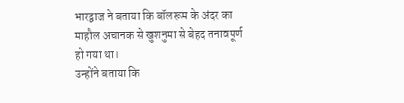भारद्वाज ने बताया कि बॉलरूम के अंदर का माहौल अचानक से खुशनुमा से बेहद तनावपूर्ण हो गया था।
उन्होंने बताया कि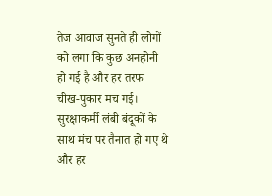तेज आवाज सुनते ही लोगों को लगा कि कुछ अनहोनी हो गई है और हर तरफ चीख-पुकार मच गई।
सुरक्षाकर्मी लंबी बंदूकों के साथ मंच पर तैनात हो गए थे और हर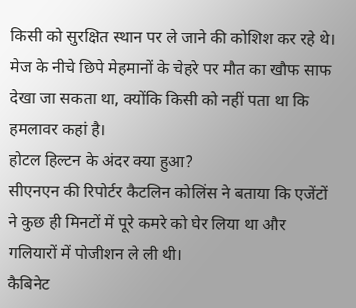किसी को सुरक्षित स्थान पर ले जाने की कोशिश कर रहे थे।
मेज के नीचे छिपे मेहमानों के चेहरे पर मौत का खौफ साफ देखा जा सकता था, क्योंकि किसी को नहीं पता था कि हमलावर कहां है।
होटल हिल्टन के अंदर क्या हुआ?
सीएनएन की रिपोर्टर कैटलिन कोलिंस ने बताया कि एजेंटों ने कुछ ही मिनटों में पूरे कमरे को घेर लिया था और गलियारों में पोजीशन ले ली थी।
कैबिनेट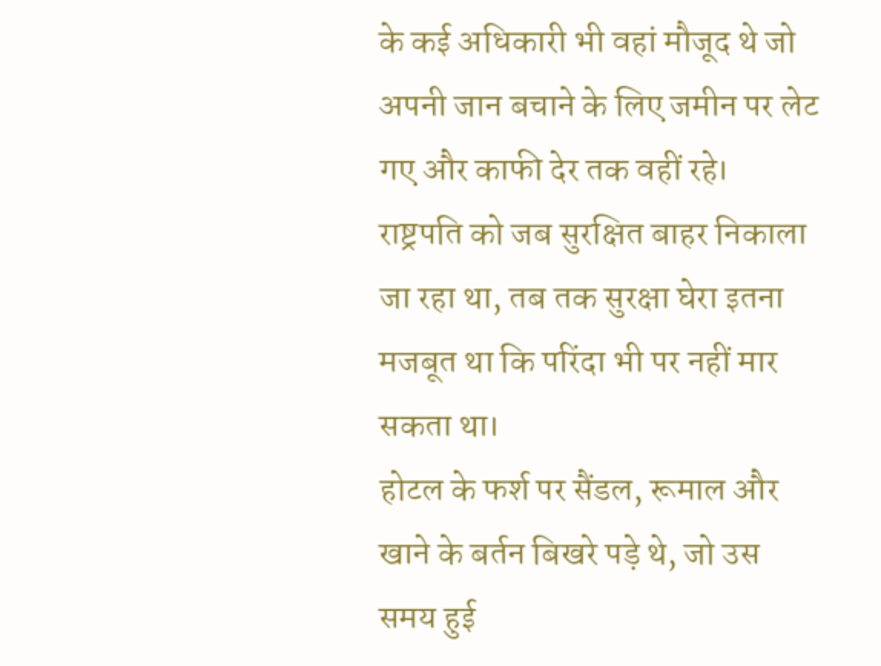के कई अधिकारी भी वहां मौजूद थे जो अपनी जान बचाने के लिए जमीन पर लेट गए और काफी देर तक वहीं रहे।
राष्ट्रपति को जब सुरक्षित बाहर निकाला जा रहा था, तब तक सुरक्षा घेरा इतना मजबूत था कि परिंदा भी पर नहीं मार सकता था।
होटल के फर्श पर सैंडल, रूमाल और खाने के बर्तन बिखरे पड़े थे, जो उस समय हुई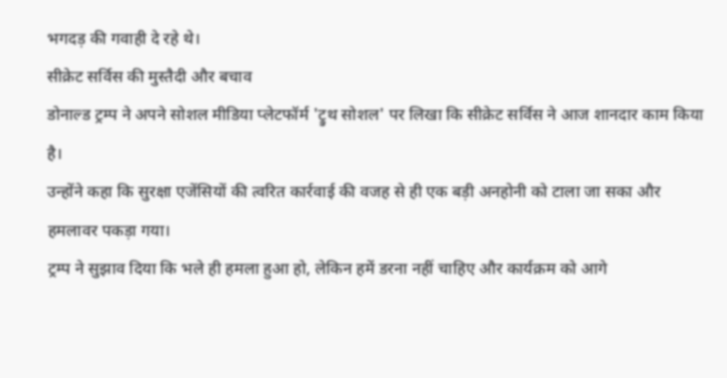भगदड़ की गवाही दे रहे थे।
सीक्रेट सर्विस की मुस्तैदी और बचाव
डोनाल्ड ट्रम्प ने अपने सोशल मीडिया प्लेटफॉर्म 'ट्रुथ सोशल' पर लिखा कि सीक्रेट सर्विस ने आज शानदार काम किया है।
उन्होंने कहा कि सुरक्षा एजेंसियों की त्वरित कार्रवाई की वजह से ही एक बड़ी अनहोनी को टाला जा सका और हमलावर पकड़ा गया।
ट्रम्प ने सुझाव दिया कि भले ही हमला हुआ हो, लेकिन हमें डरना नहीं चाहिए और कार्यक्रम को आगे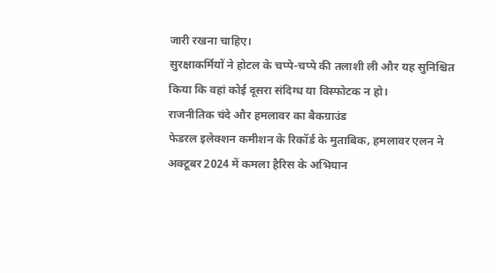जारी रखना चाहिए।
सुरक्षाकर्मियों ने होटल के चप्पे-चप्पे की तलाशी ली और यह सुनिश्चित किया कि वहां कोई दूसरा संदिग्ध या विस्फोटक न हो।
राजनीतिक चंदे और हमलावर का बैकग्राउंड
फेडरल इलेक्शन कमीशन के रिकॉर्ड के मुताबिक, हमलावर एलन ने अक्टूबर 2024 में कमला हैरिस के अभियान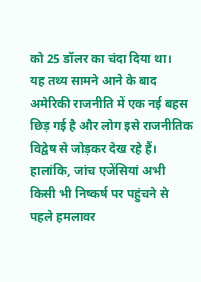को 25 डॉलर का चंदा दिया था।
यह तथ्य सामने आने के बाद अमेरिकी राजनीति में एक नई बहस छिड़ गई है और लोग इसे राजनीतिक विद्वेष से जोड़कर देख रहे हैं।
हालांकि, जांच एजेंसियां अभी किसी भी निष्कर्ष पर पहुंचने से पहले हमलावर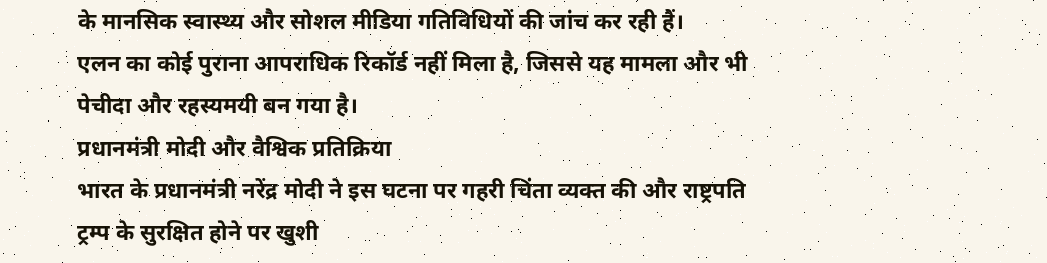के मानसिक स्वास्थ्य और सोशल मीडिया गतिविधियों की जांच कर रही हैं।
एलन का कोई पुराना आपराधिक रिकॉर्ड नहीं मिला है, जिससे यह मामला और भी पेचीदा और रहस्यमयी बन गया है।
प्रधानमंत्री मोदी और वैश्विक प्रतिक्रिया
भारत के प्रधानमंत्री नरेंद्र मोदी ने इस घटना पर गहरी चिंता व्यक्त की और राष्ट्रपति ट्रम्प के सुरक्षित होने पर खुशी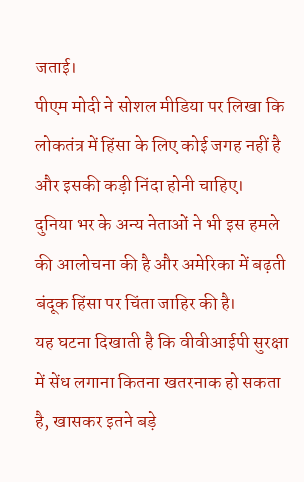जताई।
पीएम मोदी ने सोशल मीडिया पर लिखा कि लोकतंत्र में हिंसा के लिए कोई जगह नहीं है और इसकी कड़ी निंदा होनी चाहिए।
दुनिया भर के अन्य नेताओं ने भी इस हमले की आलोचना की है और अमेरिका में बढ़ती बंदूक हिंसा पर चिंता जाहिर की है।
यह घटना दिखाती है कि वीवीआईपी सुरक्षा में सेंध लगाना कितना खतरनाक हो सकता है, खासकर इतने बड़े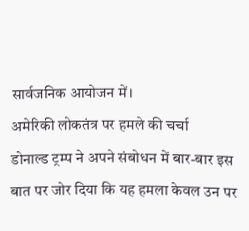सार्वजनिक आयोजन में।
अमेरिकी लोकतंत्र पर हमले की चर्चा
डोनाल्ड ट्रम्प ने अपने संबोधन में बार-बार इस बात पर जोर दिया कि यह हमला केवल उन पर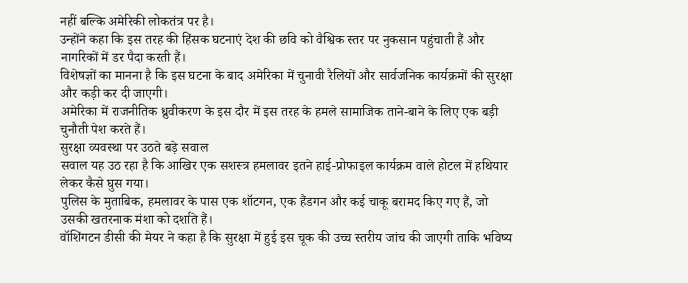नहीं बल्कि अमेरिकी लोकतंत्र पर है।
उन्होंने कहा कि इस तरह की हिंसक घटनाएं देश की छवि को वैश्विक स्तर पर नुकसान पहुंचाती हैं और नागरिकों में डर पैदा करती हैं।
विशेषज्ञों का मानना है कि इस घटना के बाद अमेरिका में चुनावी रैलियों और सार्वजनिक कार्यक्रमों की सुरक्षा और कड़ी कर दी जाएगी।
अमेरिका में राजनीतिक ध्रुवीकरण के इस दौर में इस तरह के हमले सामाजिक ताने-बाने के लिए एक बड़ी चुनौती पेश करते हैं।
सुरक्षा व्यवस्था पर उठते बड़े सवाल
सवाल यह उठ रहा है कि आखिर एक सशस्त्र हमलावर इतने हाई-प्रोफाइल कार्यक्रम वाले होटल में हथियार लेकर कैसे घुस गया।
पुलिस के मुताबिक, हमलावर के पास एक शॉटगन, एक हैंडगन और कई चाकू बरामद किए गए हैं, जो उसकी खतरनाक मंशा को दर्शाते हैं।
वॉशिंगटन डीसी की मेयर ने कहा है कि सुरक्षा में हुई इस चूक की उच्च स्तरीय जांच की जाएगी ताकि भविष्य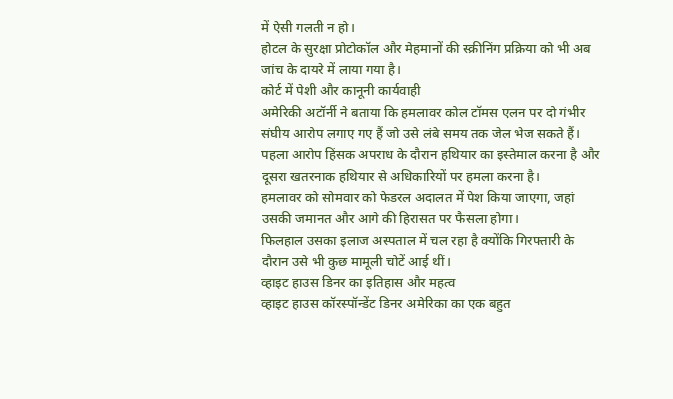में ऐसी गलती न हो।
होटल के सुरक्षा प्रोटोकॉल और मेहमानों की स्क्रीनिंग प्रक्रिया को भी अब जांच के दायरे में लाया गया है।
कोर्ट में पेशी और कानूनी कार्यवाही
अमेरिकी अटॉर्नी ने बताया कि हमलावर कोल टॉमस एलन पर दो गंभीर संघीय आरोप लगाए गए हैं जो उसे लंबे समय तक जेल भेज सकते हैं।
पहला आरोप हिंसक अपराध के दौरान हथियार का इस्तेमाल करना है और दूसरा खतरनाक हथियार से अधिकारियों पर हमला करना है।
हमलावर को सोमवार को फेडरल अदालत में पेश किया जाएगा, जहां उसकी जमानत और आगे की हिरासत पर फैसला होगा।
फिलहाल उसका इलाज अस्पताल में चल रहा है क्योंकि गिरफ्तारी के दौरान उसे भी कुछ मामूली चोटें आई थीं।
व्हाइट हाउस डिनर का इतिहास और महत्व
व्हाइट हाउस कॉरस्पॉन्डेंट डिनर अमेरिका का एक बहुत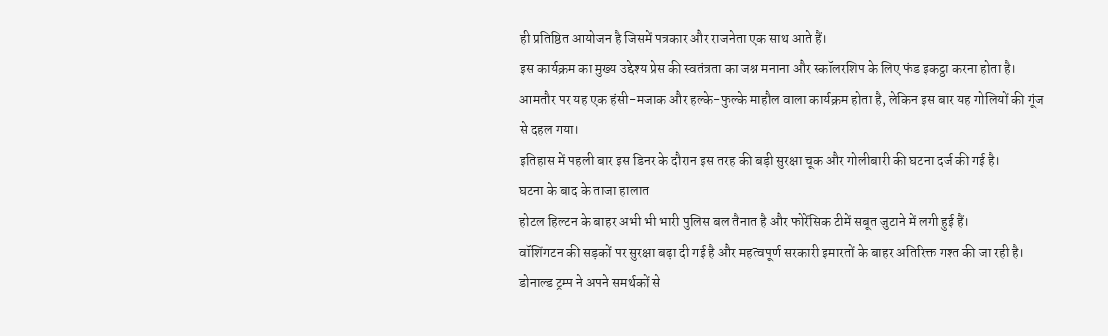ही प्रतिष्ठित आयोजन है जिसमें पत्रकार और राजनेता एक साथ आते हैं।
इस कार्यक्रम का मुख्य उद्देश्य प्रेस की स्वतंत्रता का जश्न मनाना और स्कॉलरशिप के लिए फंड इकट्ठा करना होता है।
आमतौर पर यह एक हंसी-मजाक और हल्के-फुल्के माहौल वाला कार्यक्रम होता है, लेकिन इस बार यह गोलियों की गूंज से दहल गया।
इतिहास में पहली बार इस डिनर के दौरान इस तरह की बड़ी सुरक्षा चूक और गोलीबारी की घटना दर्ज की गई है।
घटना के बाद के ताजा हालात
होटल हिल्टन के बाहर अभी भी भारी पुलिस बल तैनात है और फोरेंसिक टीमें सबूत जुटाने में लगी हुई हैं।
वॉशिंगटन की सड़कों पर सुरक्षा बढ़ा दी गई है और महत्वपूर्ण सरकारी इमारतों के बाहर अतिरिक्त गश्त की जा रही है।
डोनाल्ड ट्रम्प ने अपने समर्थकों से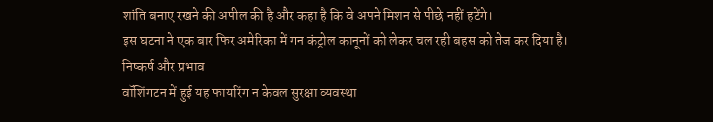शांति बनाए रखने की अपील की है और कहा है कि वे अपने मिशन से पीछे नहीं हटेंगे।
इस घटना ने एक बार फिर अमेरिका में गन कंट्रोल कानूनों को लेकर चल रही बहस को तेज कर दिया है।
निष्कर्ष और प्रभाव
वॉशिंगटन में हुई यह फायरिंग न केवल सुरक्षा व्यवस्था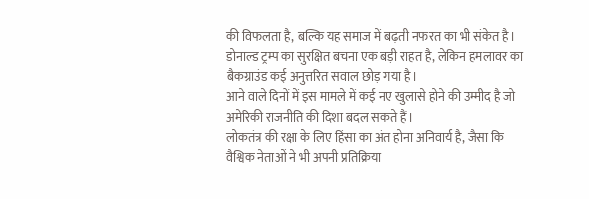की विफलता है, बल्कि यह समाज में बढ़ती नफरत का भी संकेत है।
डोनाल्ड ट्रम्प का सुरक्षित बचना एक बड़ी राहत है, लेकिन हमलावर का बैकग्राउंड कई अनुत्तरित सवाल छोड़ गया है।
आने वाले दिनों में इस मामले में कई नए खुलासे होने की उम्मीद है जो अमेरिकी राजनीति की दिशा बदल सकते हैं।
लोकतंत्र की रक्षा के लिए हिंसा का अंत होना अनिवार्य है, जैसा कि वैश्विक नेताओं ने भी अपनी प्रतिक्रिया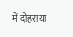में दोहराया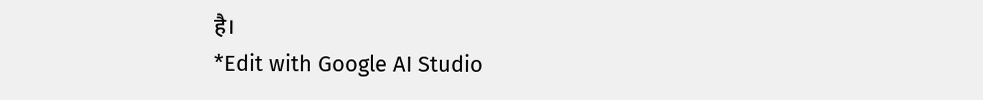है।
*Edit with Google AI Studio